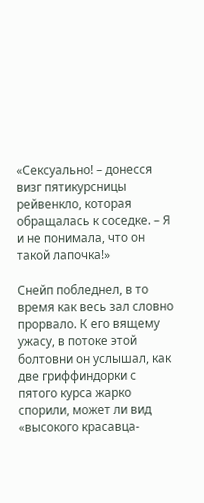«Сексуально! – донесся визг пятикурсницы рейвенкло, которая обращалась к соседке. – Я и не понимала, что он такой лапочка!»

Снейп побледнел, в то время как весь зал словно прорвало. К его вящему ужасу, в потоке этой болтовни он услышал, как две гриффиндорки с пятого курса жарко спорили, может ли вид «высокого красавца-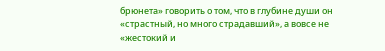брюнета» говорить о том, что в глубине души он «страстный, но много страдавший», а вовсе не «жестокий и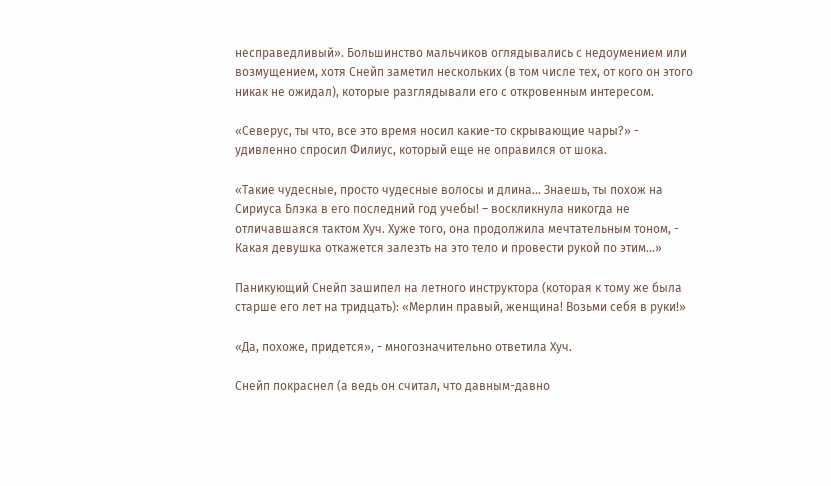несправедливый». Большинство мальчиков оглядывались с недоумением или возмущением, хотя Снейп заметил нескольких (в том числе тех, от кого он этого никак не ожидал), которые разглядывали его с откровенным интересом.

«Северус, ты что, все это время носил какие-то скрывающие чары?» - удивленно спросил Филиус, который еще не оправился от шока.

«Такие чудесные, просто чудесные волосы и длина… Знаешь, ты похож на Сириуса Блэка в его последний год учебы! – воскликнула никогда не отличавшаяся тактом Хуч. Хуже того, она продолжила мечтательным тоном, - Какая девушка откажется залезть на это тело и провести рукой по этим…»

Паникующий Снейп зашипел на летного инструктора (которая к тому же была старше его лет на тридцать): «Мерлин правый, женщина! Возьми себя в руки!»

«Да, похоже, придется», - многозначительно ответила Хуч.

Снейп покраснел (а ведь он считал, что давным-давно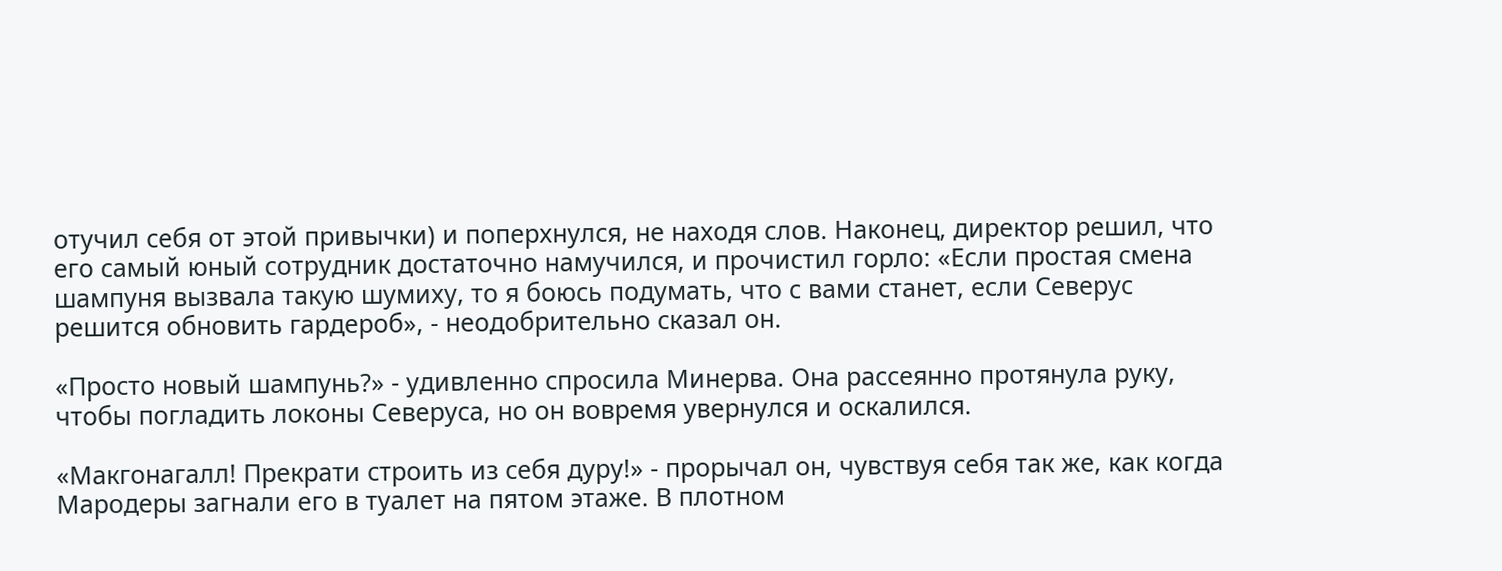отучил себя от этой привычки) и поперхнулся, не находя слов. Наконец, директор решил, что его самый юный сотрудник достаточно намучился, и прочистил горло: «Если простая смена шампуня вызвала такую шумиху, то я боюсь подумать, что с вами станет, если Северус решится обновить гардероб», - неодобрительно сказал он.

«Просто новый шампунь?» - удивленно спросила Минерва. Она рассеянно протянула руку, чтобы погладить локоны Северуса, но он вовремя увернулся и оскалился.

«Макгонагалл! Прекрати строить из себя дуру!» - прорычал он, чувствуя себя так же, как когда Мародеры загнали его в туалет на пятом этаже. В плотном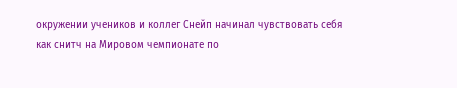окружении учеников и коллег Снейп начинал чувствовать себя как снитч на Мировом чемпионате по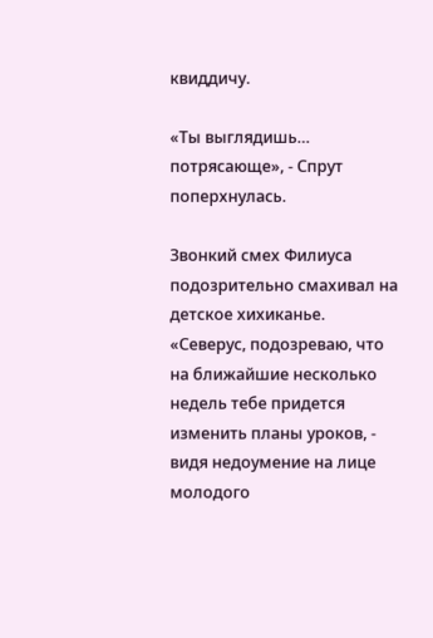квиддичу.

«Ты выглядишь… потрясающе», - Спрут поперхнулась.

Звонкий смех Филиуса подозрительно смахивал на детское хихиканье. «Северус, подозреваю, что на ближайшие несколько недель тебе придется изменить планы уроков, - видя недоумение на лице молодого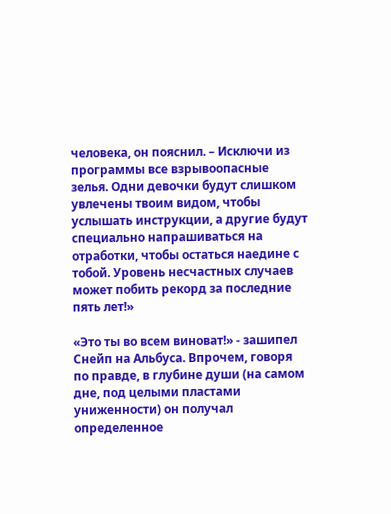человека, он пояснил. – Исключи из программы все взрывоопасные зелья. Одни девочки будут слишком увлечены твоим видом, чтобы услышать инструкции, а другие будут специально напрашиваться на отработки, чтобы остаться наедине с тобой. Уровень несчастных случаев может побить рекорд за последние пять лет!»

«Это ты во всем виноват!» - зашипел Снейп на Альбуса. Впрочем, говоря по правде, в глубине души (на самом дне, под целыми пластами униженности) он получал определенное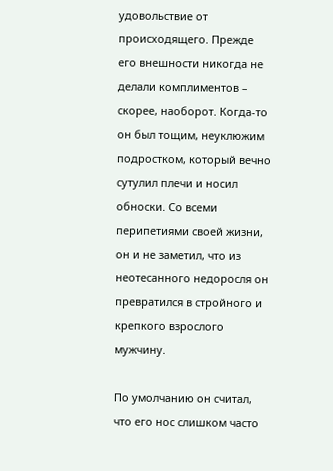удовольствие от происходящего. Прежде его внешности никогда не делали комплиментов – скорее, наоборот. Когда-то он был тощим, неуклюжим подростком, который вечно сутулил плечи и носил обноски. Со всеми перипетиями своей жизни, он и не заметил, что из неотесанного недоросля он превратился в стройного и крепкого взрослого мужчину.

По умолчанию он считал, что его нос слишком часто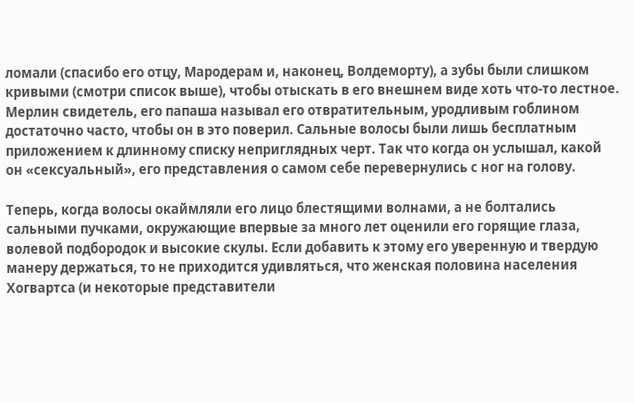ломали (спасибо его отцу, Мародерам и, наконец, Волдеморту), а зубы были слишком кривыми (смотри список выше), чтобы отыскать в его внешнем виде хоть что-то лестное. Мерлин свидетель, его папаша называл его отвратительным, уродливым гоблином достаточно часто, чтобы он в это поверил. Сальные волосы были лишь бесплатным приложением к длинному списку неприглядных черт. Так что когда он услышал, какой он «сексуальный», его представления о самом себе перевернулись с ног на голову.

Теперь, когда волосы окаймляли его лицо блестящими волнами, а не болтались сальными пучками, окружающие впервые за много лет оценили его горящие глаза, волевой подбородок и высокие скулы. Если добавить к этому его уверенную и твердую манеру держаться, то не приходится удивляться, что женская половина населения Хогвартса (и некоторые представители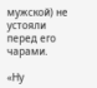мужской) не устояли перед его чарами.

«Ну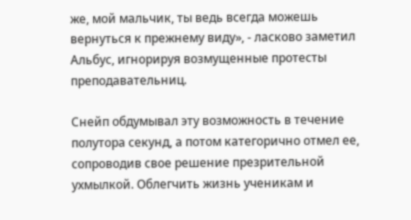же, мой мальчик, ты ведь всегда можешь вернуться к прежнему виду», - ласково заметил Альбус, игнорируя возмущенные протесты преподавательниц.

Снейп обдумывал эту возможность в течение полутора секунд, а потом категорично отмел ее, сопроводив свое решение презрительной ухмылкой. Облегчить жизнь ученикам и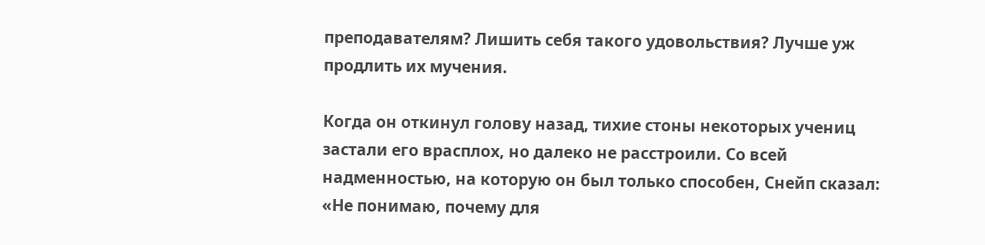преподавателям? Лишить себя такого удовольствия? Лучше уж продлить их мучения.

Когда он откинул голову назад, тихие стоны некоторых учениц застали его врасплох, но далеко не расстроили. Со всей надменностью, на которую он был только способен, Снейп сказал: «Не понимаю, почему для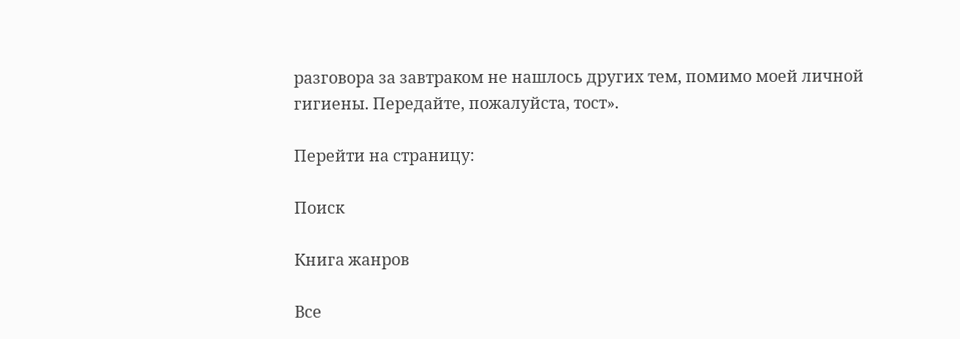разговора за завтраком не нашлось других тем, помимо моей личной гигиены. Передайте, пожалуйста, тост».

Перейти на страницу:

Поиск

Книга жанров

Все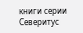книги серии Северитус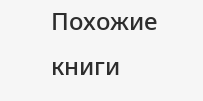Похожие книги